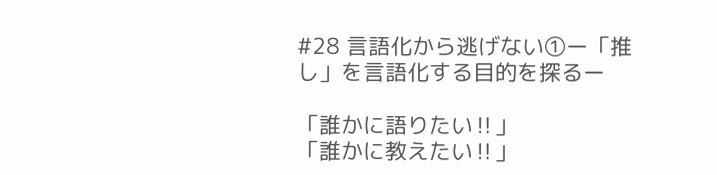#28 言語化から逃げない①ー「推し」を言語化する目的を探るー

「誰かに語りたい‼」
「誰かに教えたい‼」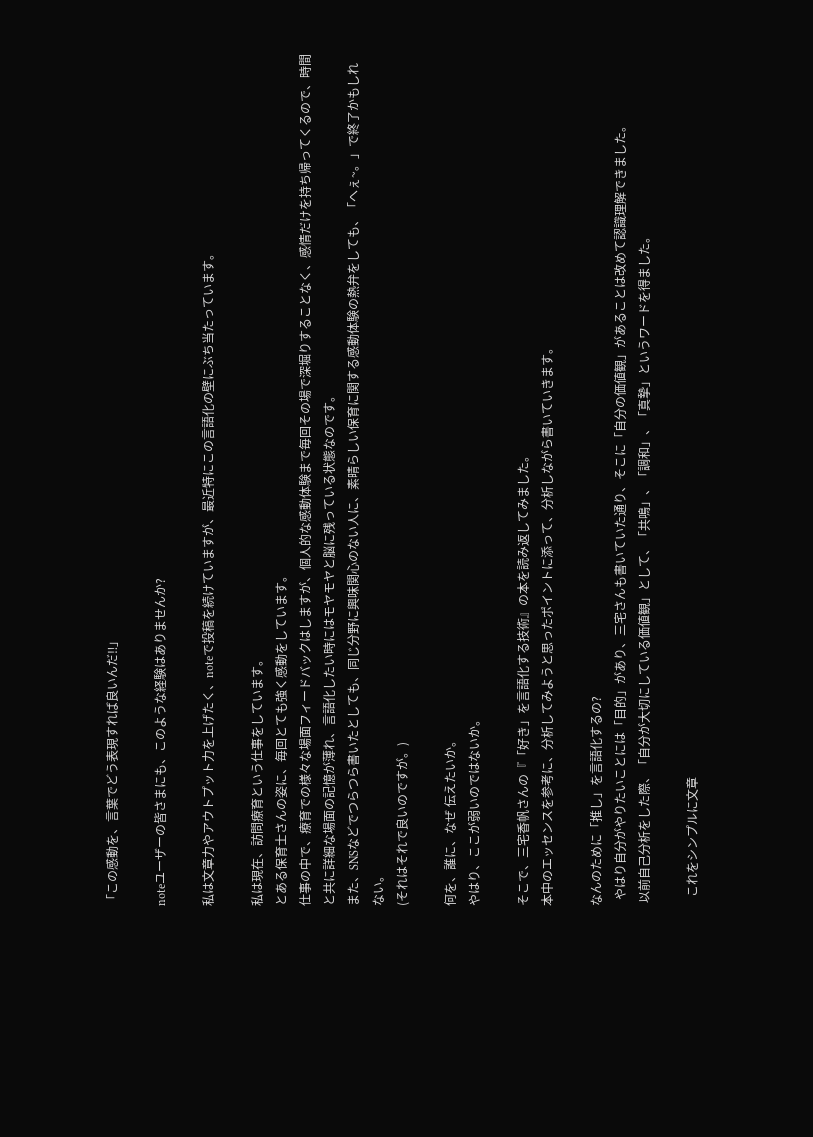「この感動を、言葉でどう表現すれば良いんだ‼」

noteユーザーの皆さまにも、このような経験はありませんか?

私は文章力やアウトプット力を上げたく、noteで投稿を続けていますが、最近特にこの言語化の壁にぶち当たっています。

私は現在、訪問療育という仕事をしています。
とある保育士さんの姿に、毎回とても強く感動をしています。
仕事の中で、療育での様々な場面フィードバックはしますが、個人的な感動体験まで毎回その場で深堀りすることなく、感情だけを持ち帰ってくるので、時間と共に詳細な場面の記憶が薄れ、言語化したい時にはモヤモヤと脳に残っている状態なのです。
また、SNSなどでつらつら書いたとしても、同じ分野に興味関心のない人に、素晴らしい保育に関する感動体験の熱弁をしても、「へぇ~。」で終了かもしれない。
(それはそれで良いのですが。)

何を、誰に、なぜ 伝えたいか。
やはり、ここが弱いのではないか。

そこで、三宅香帆さんの『「好き」を言語化する技術』の本を読み返してみました。
本中のエッセンスを参考に、分析してみようと思ったポイントに添って、分析しながら書いていきます。

なんのために「推し」を言語化するの?
  やはり自分がやりたいことには「目的」があり、三宅さんも書いていた通り、そこに「自分の価値観」があることは改めて認識理解できました。
 以前自己分析をした際、「自分が大切にしている価値観」として、「共鳴」、「調和」、「真摯」というワードを得ました。

   これをシンプルに文章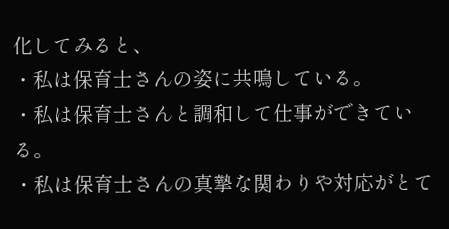化してみると、
・私は保育士さんの姿に共鳴している。
・私は保育士さんと調和して仕事ができている。
・私は保育士さんの真摯な関わりや対応がとて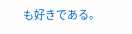も好きである。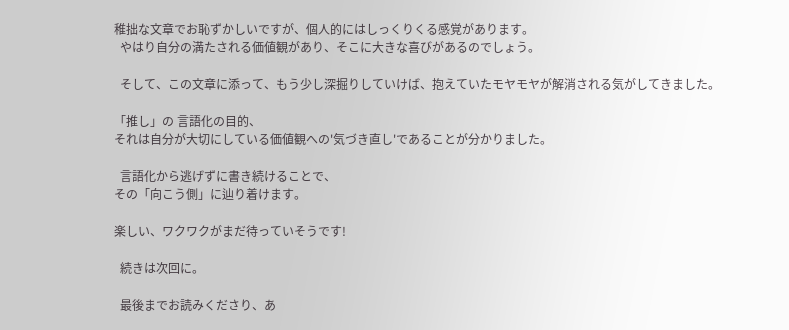稚拙な文章でお恥ずかしいですが、個人的にはしっくりくる感覚があります。
  やはり自分の満たされる価値観があり、そこに大きな喜びがあるのでしょう。

  そして、この文章に添って、もう少し深掘りしていけば、抱えていたモヤモヤが解消される気がしてきました。

「推し」の 言語化の目的、
それは自分が大切にしている価値観への'気づき直し'であることが分かりました。

  言語化から逃げずに書き続けることで、
その「向こう側」に辿り着けます。

楽しい、ワクワクがまだ待っていそうです!

  続きは次回に。

  最後までお読みくださり、あ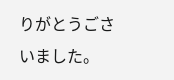りがとうごさいました。